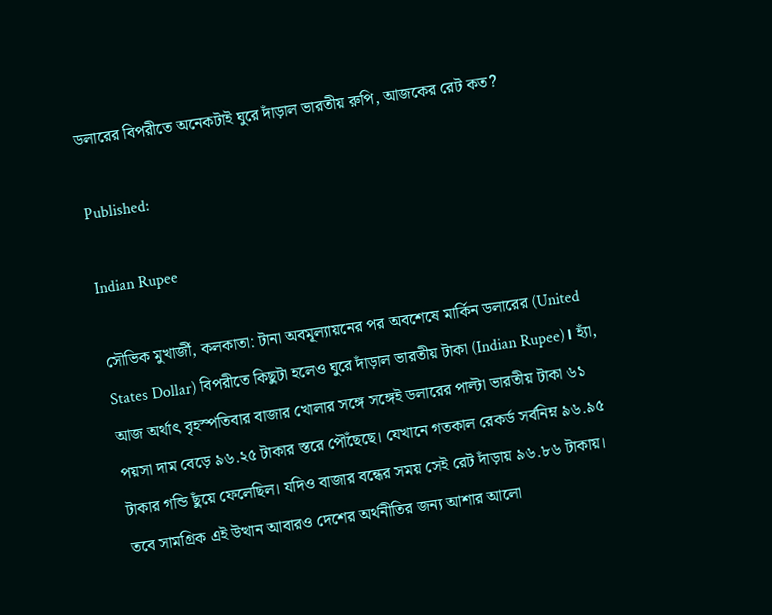ডলারের বিপরীতে অনেকটাই ঘুরে দাঁড়াল ভারতীয় রুপি, আজকের রেট কত?

Published:

Indian Rupee

সৌভিক মুখার্জী, কলকাতা: টানা অবমূল্যায়নের পর অবশেষে মার্কিন ডলারের (United States Dollar) বিপরীতে কিছুটা হলেও ঘুরে দাঁড়াল ভারতীয় টাকা (Indian Rupee)। হ্যাঁ, আজ অর্থাৎ বৃহস্পতিবার বাজার খোলার সঙ্গে সঙ্গেই ডলারের পাল্টা ভারতীয় টাকা ৬১ পয়সা দাম বেড়ে ৯৬.২৫ টাকার স্তরে পৌঁছেছে। যেখানে গতকাল রেকর্ড সর্বনিম্ন ৯৬.৯৫ টাকার গন্ডি ছুঁয়ে ফেলেছিল। যদিও বাজার বন্ধের সময় সেই রেট দাঁড়ায় ৯৬.৮৬ টাকায়। তবে সামগ্রিক এই উত্থান আবারও দেশের অর্থনীতির জন্য আশার আলো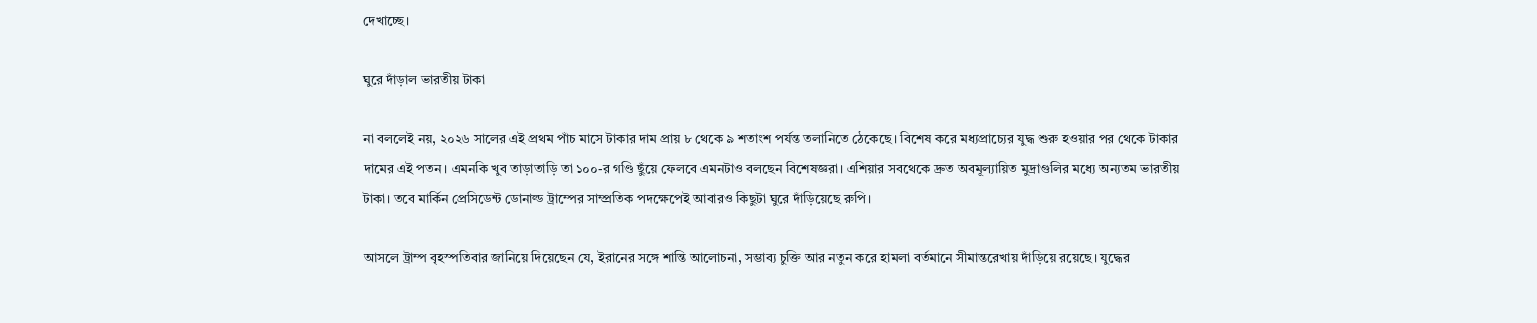দেখাচ্ছে।

ঘুরে দাঁড়াল ভারতীয় টাকা

না বললেই নয়, ২০২৬ সালের এই প্রথম পাঁচ মাসে টাকার দাম প্রায় ৮ থেকে ৯ শতাংশ পর্যন্ত তলানিতে ঠেকেছে। বিশেষ করে মধ্যপ্রাচ্যের যুদ্ধ শুরু হওয়ার পর থেকে টাকার দামের এই পতন। এমনকি খুব তাড়াতাড়ি তা ১০০-র গণ্ডি ছুঁয়ে ফেলবে এমনটাও বলছেন বিশেষজ্ঞরা। এশিয়ার সবথেকে দ্রুত অবমূল্যায়িত মুদ্রাগুলির মধ্যে অন্যতম ভারতীয় টাকা। তবে মার্কিন প্রেসিডেন্ট ডোনাল্ড ট্রাম্পের সাম্প্রতিক পদক্ষেপেই আবারও কিছুটা ঘুরে দাঁড়িয়েছে রুপি।

আসলে ট্রাম্প বৃহস্পতিবার জানিয়ে দিয়েছেন যে, ইরানের সঙ্গে শান্তি আলোচনা, সম্ভাব্য চুক্তি আর নতুন করে হামলা বর্তমানে সীমান্তরেখায় দাঁড়িয়ে রয়েছে। যুদ্ধের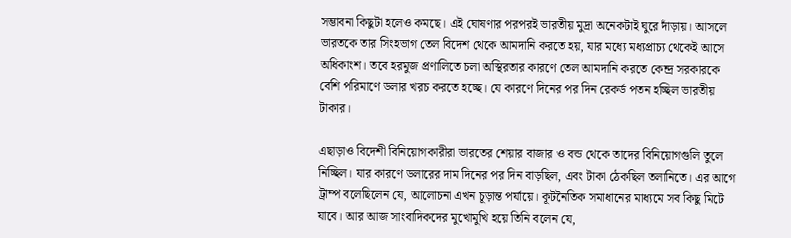সম্ভাবনা কিছুটা হলেও কমছে। এই ঘোষণার পরপরই ভারতীয় মুদ্রা অনেকটাই ঘুরে দাঁড়ায়। আসলে ভারতকে তার সিংহভাগ তেল বিদেশ থেকে আমদানি করতে হয়, যার মধ্যে মধ্যপ্রাচ্য থেকেই আসে অধিকাংশ। তবে হরমুজ প্রণালিতে চলা অস্থিরতার কারণে তেল আমদানি করতে কেন্দ্র সরকারকে বেশি পরিমাণে ডলার খরচ করতে হচ্ছে। যে কারণে দিনের পর দিন রেকর্ড পতন হচ্ছিল ভারতীয় টাকার।

এছাড়াও বিদেশী বিনিয়োগকারীরা ভারতের শেয়ার বাজার ও বন্ড থেকে তাদের বিনিয়োগগুলি তুলে নিচ্ছিল। যার কারণে ডলারের দাম দিনের পর দিন বাড়ছিল, এবং টাকা ঠেকছিল তলানিতে। এর আগে ট্রাম্প বলেছিলেন যে, আলোচনা এখন চূড়ান্ত পর্যায়ে। কূটনৈতিক সমাধানের মাধ্যমে সব কিছু মিটে যাবে। আর আজ সাংবাদিকদের মুখোমুখি হয়ে তিনি বলেন যে,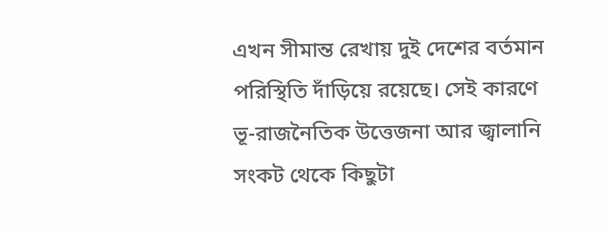এখন সীমান্ত রেখায় দুই দেশের বর্তমান পরিস্থিতি দাঁড়িয়ে রয়েছে। সেই কারণে ভূ-রাজনৈতিক উত্তেজনা আর জ্বালানি সংকট থেকে কিছুটা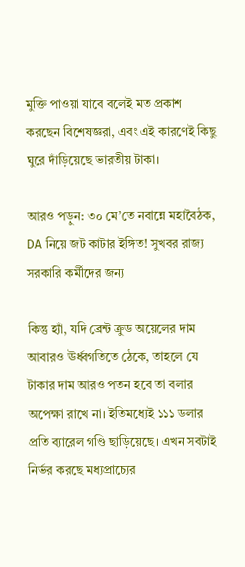মুক্তি পাওয়া যাবে বলেই মত প্রকাশ করছেন বিশেষজ্ঞরা, এবং এই কারণেই কিছু ঘুরে দাঁড়িয়েছে ভারতীয় টাকা।

আরও পড়ুন: ৩০ মে’তে নবান্নে মহাবৈঠক, DA নিয়ে জট কাটার ইঙ্গিত! সুখবর রাজ্য সরকারি কর্মীদের জন্য

কিন্তু হ্যাঁ, যদি ব্রেন্ট ক্রুড অয়েলের দাম আবারও ঊর্ধ্বগতিতে ঠেকে, তাহলে যে টাকার দাম আরও পতন হবে তা বলার অপেক্ষা রাখে না। ইতিমধ্যেই ১১১ ডলার প্রতি ব্যারেল গণ্ডি ছাড়িয়েছে। এখন সবটাই নির্ভর করছে মধ্যপ্রাচ্যের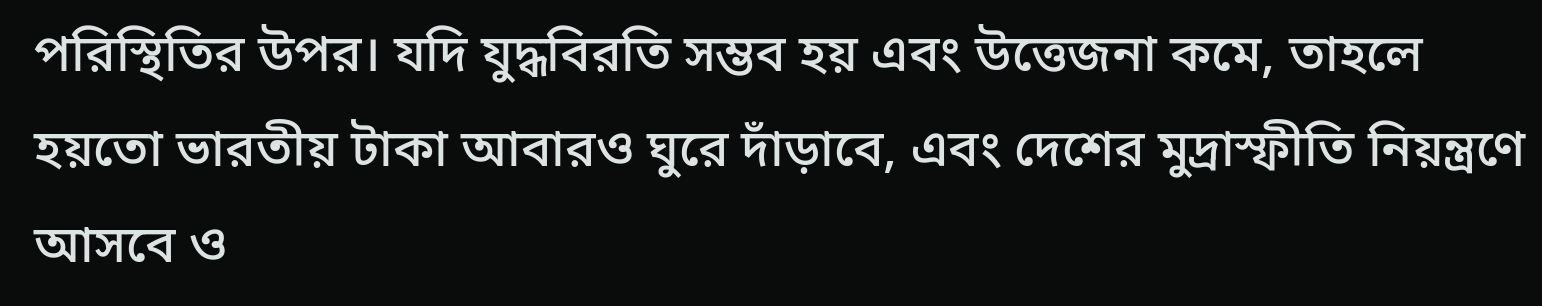পরিস্থিতির উপর। যদি যুদ্ধবিরতি সম্ভব হয় এবং উত্তেজনা কমে, তাহলে হয়তো ভারতীয় টাকা আবারও ঘুরে দাঁড়াবে, এবং দেশের মুদ্রাস্ফীতি নিয়ন্ত্রণে আসবে ও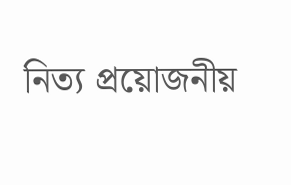নিত্য প্রয়োজনীয়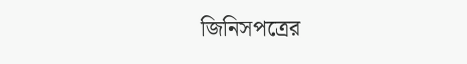জিনিসপত্রের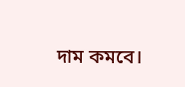দাম কমবে।